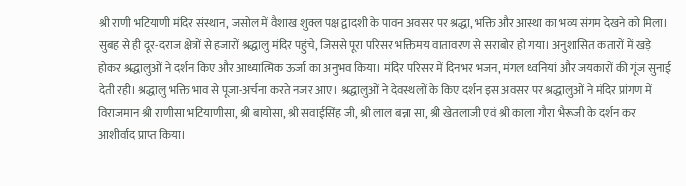श्री राणी भटियाणी मंदिर संस्थान, जसोल में वैशाख शुक्ल पक्ष द्वादशी के पावन अवसर पर श्रद्धा, भक्ति और आस्था का भव्य संगम देखने को मिला। सुबह से ही दूर-दराज क्षेत्रों से हजारों श्रद्धालु मंदिर पहुंचे, जिससे पूरा परिसर भक्तिमय वातावरण से सराबोर हो गया। अनुशासित कतारों में खड़े होकर श्रद्धालुओं ने दर्शन किए और आध्यात्मिक ऊर्जा का अनुभव किया। मंदिर परिसर में दिनभर भजन, मंगल ध्वनियां और जयकारों की गूंज सुनाई देती रही। श्रद्धालु भक्ति भाव से पूजा-अर्चना करते नजर आए। श्रद्धालुओं ने देवस्थलों के किए दर्शन इस अवसर पर श्रद्धालुओं ने मंदिर प्रांगण में विराजमान श्री राणीसा भटियाणीसा, श्री बायोसा, श्री सवाईसिंह जी, श्री लाल बन्ना सा, श्री खेतलाजी एवं श्री काला गौरा भैरूजी के दर्शन कर आशीर्वाद प्राप्त किया।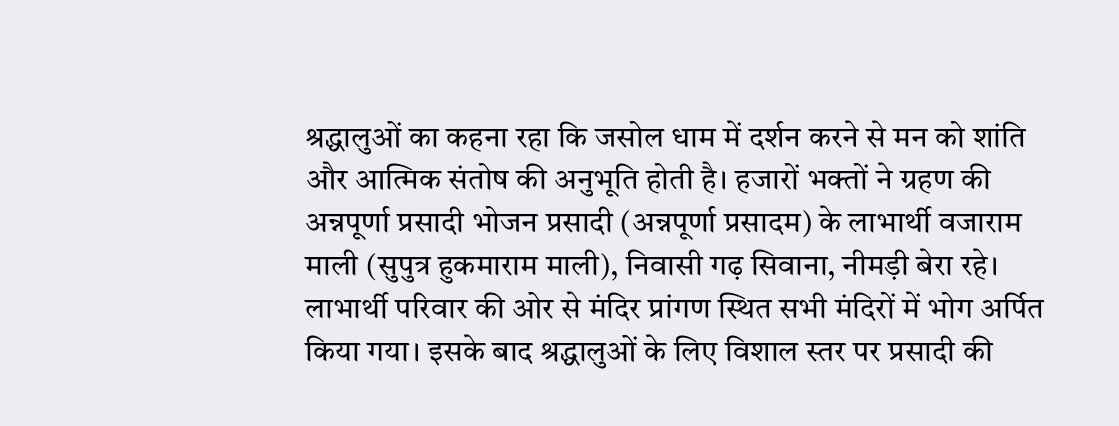श्रद्धालुओं का कहना रहा कि जसोल धाम में दर्शन करने से मन को शांति और आत्मिक संतोष की अनुभूति होती है। हजारों भक्तों ने ग्रहण की अन्नपूर्णा प्रसादी भोजन प्रसादी (अन्नपूर्णा प्रसादम) के लाभार्थी वजाराम माली (सुपुत्र हुकमाराम माली), निवासी गढ़ सिवाना, नीमड़ी बेरा रहे। लाभार्थी परिवार की ओर से मंदिर प्रांगण स्थित सभी मंदिरों में भोग अर्पित किया गया। इसके बाद श्रद्धालुओं के लिए विशाल स्तर पर प्रसादी की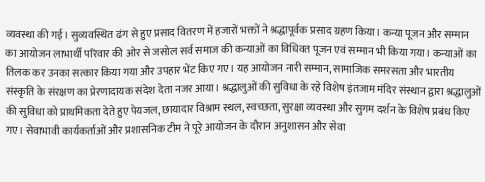व्यवस्था की गई। सुव्यवस्थित ढंग से हुए प्रसाद वितरण में हजारों भक्तों ने श्रद्धापूर्वक प्रसाद ग्रहण किया। कन्या पूजन और सम्मान का आयोजन लाभार्थी परिवार की ओर से जसोल सर्व समाज की कन्याओं का विधिवत पूजन एवं सम्मान भी किया गया। कन्याओं का तिलक कर उनका सत्कार किया गया और उपहार भेंट किए गए। यह आयोजन नारी सम्मान, सामाजिक समरसता और भारतीय संस्कृति के संरक्षण का प्रेरणादायक संदेश देता नजर आया। श्रद्धालुओं की सुविधा के रहे विशेष इंतजाम मंदिर संस्थान द्वारा श्रद्धालुओं की सुविधा को प्राथमिकता देते हुए पेयजल, छायादार विश्राम स्थल, स्वच्छता, सुरक्षा व्यवस्था और सुगम दर्शन के विशेष प्रबंध किए गए। सेवाभावी कार्यकर्ताओं और प्रशासनिक टीम ने पूरे आयोजन के दौरान अनुशासन और सेवा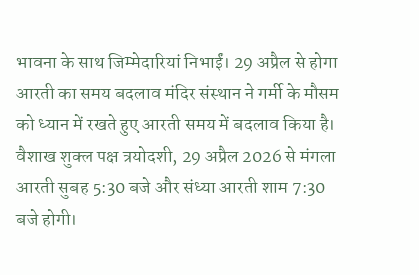भावना के साथ जिम्मेदारियां निभाईं। 29 अप्रैल से होगा आरती का समय बदलाव मंदिर संस्थान ने गर्मी के मौसम को ध्यान में रखते हुए आरती समय में बदलाव किया है। वैशाख शुक्ल पक्ष त्रयोदशी, 29 अप्रैल 2026 से मंगला आरती सुबह 5:30 बजे और संध्या आरती शाम 7:30 बजे होगी।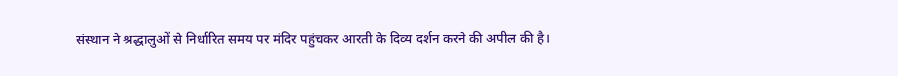संस्थान ने श्रद्धालुओं से निर्धारित समय पर मंदिर पहुंचकर आरती के दिव्य दर्शन करने की अपील की है।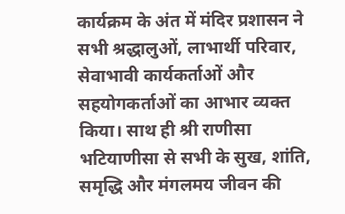कार्यक्रम के अंत में मंदिर प्रशासन ने सभी श्रद्धालुओं, लाभार्थी परिवार, सेवाभावी कार्यकर्ताओं और सहयोगकर्ताओं का आभार व्यक्त किया। साथ ही श्री राणीसा भटियाणीसा से सभी के सुख, शांति, समृद्धि और मंगलमय जीवन की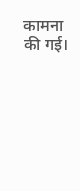कामना की गई।